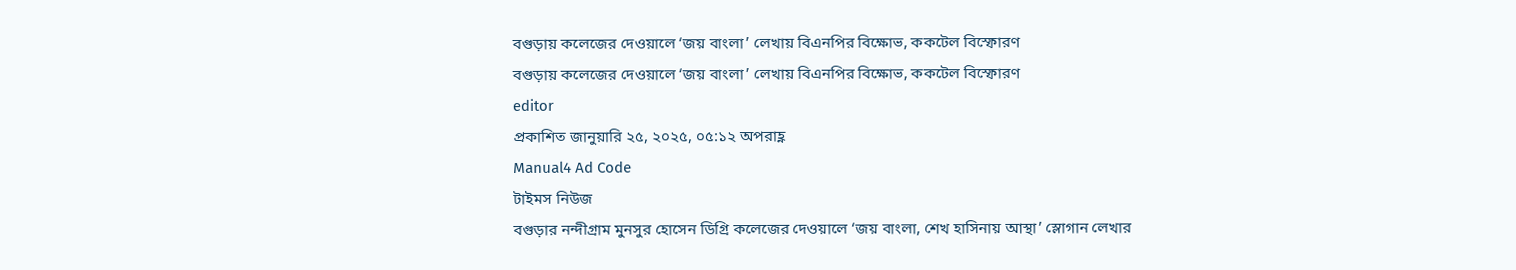বগুড়ায় কলেজের দেওয়ালে ‘জয় বাংলা’ লেখায় বিএনপির বিক্ষোভ, ককটেল বিস্ফোরণ
বগুড়ায় কলেজের দেওয়ালে ‘জয় বাংলা’ লেখায় বিএনপির বিক্ষোভ, ককটেল বিস্ফোরণ
editor
প্রকাশিত জানুয়ারি ২৫, ২০২৫, ০৫:১২ অপরাহ্ণ
Manual4 Ad Code
টাইমস নিউজ
বগুড়ার নন্দীগ্রাম মুনসুর হোসেন ডিগ্রি কলেজের দেওয়ালে ‘জয় বাংলা, শেখ হাসিনায় আস্থা’ স্লোগান লেখার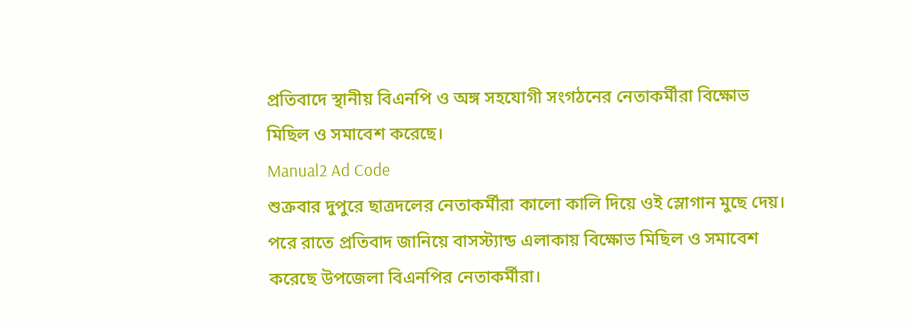প্রতিবাদে স্থানীয় বিএনপি ও অঙ্গ সহযোগী সংগঠনের নেতাকর্মীরা বিক্ষোভ মিছিল ও সমাবেশ করেছে।
Manual2 Ad Code
শুক্রবার দুপুরে ছাত্রদলের নেতাকর্মীরা কালো কালি দিয়ে ওই স্লোগান মুছে দেয়। পরে রাতে প্রতিবাদ জানিয়ে বাসস্ট্যান্ড এলাকায় বিক্ষোভ মিছিল ও সমাবেশ করেছে উপজেলা বিএনপির নেতাকর্মীরা।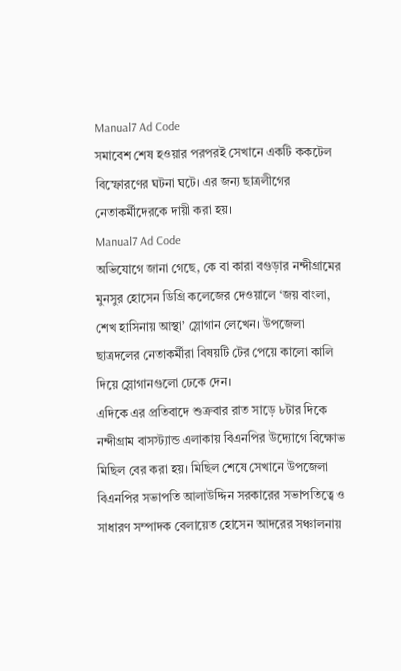Manual7 Ad Code
সমাবেশ শেষ হওয়ার পরপরই সেখানে একটি ককটেল বিস্ফোরণের ঘটনা ঘটে। এর জন্য ছাত্রলীগের নেতাকর্মীদেরকে দায়ী করা হয়।
Manual7 Ad Code
অভিযোগে জানা গেছে, কে বা কারা বগুড়ার নন্দীগ্রামের মুনসুর হোসেন ডিগ্রি কলেজের দেওয়ালে ‘জয় বাংলা, শেখ হাসিনায় আস্থা’ স্লোগান লেখেন। উপজেলা ছাত্রদলের নেতাকর্মীরা বিষয়টি টের পেয়ে কালো কালি দিয়ে স্লোগানগুলো ঢেকে দেন।
এদিকে এর প্রতিবাদে শুক্রবার রাত সাড়ে ৮টার দিকে নন্দীগ্রাম বাসস্ট্যান্ড এলাকায় বিএনপির উদ্যোগে বিক্ষোভ মিছিল বের করা হয়। মিছিল শেষে সেখানে উপজেলা বিএনপির সভাপতি আলাউদ্দিন সরকারের সভাপতিত্বে ও সাধারণ সম্পাদক বেলায়েত হোসেন আদরের সঞ্চালনায়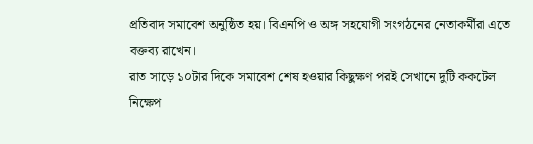প্রতিবাদ সমাবেশ অনুষ্ঠিত হয়। বিএনপি ও অঙ্গ সহযোগী সংগঠনের নেতাকর্মীরা এতে বক্তব্য রাখেন।
রাত সাড়ে ১০টার দিকে সমাবেশ শেষ হওয়ার কিছুক্ষণ পরই সেখানে দুটি ককটেল নিক্ষেপ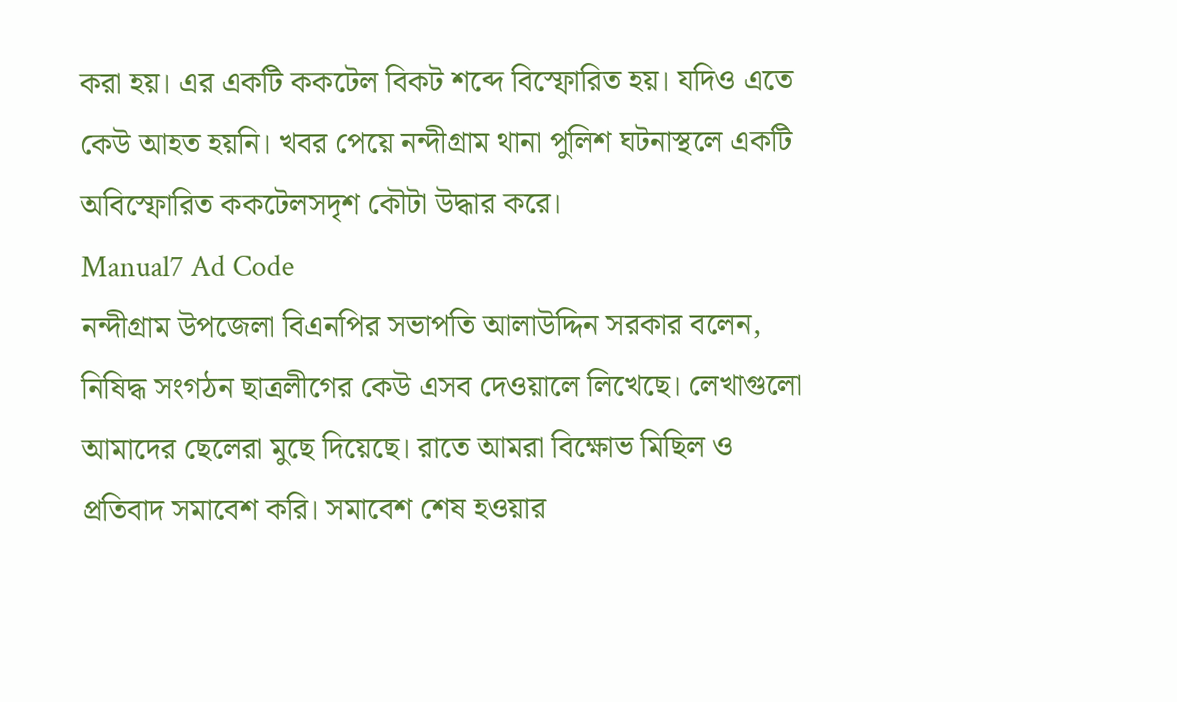করা হয়। এর একটি ককটেল বিকট শব্দে বিস্ফোরিত হয়। যদিও এতে কেউ আহত হয়নি। খবর পেয়ে নন্দীগ্রাম থানা পুলিশ ঘটনাস্থলে একটি অবিস্ফোরিত ককটেলসদৃশ কৌটা উদ্ধার করে।
Manual7 Ad Code
নন্দীগ্রাম উপজেলা বিএনপির সভাপতি আলাউদ্দিন সরকার বলেন, নিষিদ্ধ সংগঠন ছাত্রলীগের কেউ এসব দেওয়ালে লিখেছে। লেখাগুলো আমাদের ছেলেরা মুছে দিয়েছে। রাতে আমরা বিক্ষোভ মিছিল ও প্রতিবাদ সমাবেশ করি। সমাবেশ শেষ হওয়ার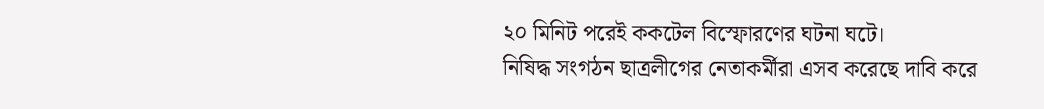২০ মিনিট পরেই ককটেল বিস্ফোরণের ঘটনা ঘটে।
নিষিদ্ধ সংগঠন ছাত্রলীগের নেতাকর্মীরা এসব করেছে দাবি করে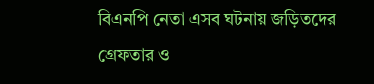বিএনপি নেতা এসব ঘটনায় জড়িতদের গ্রেফতার ও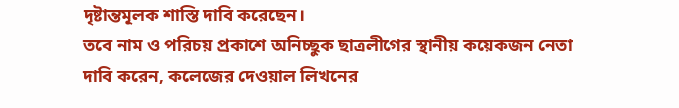দৃষ্টান্তমূলক শাস্তি দাবি করেছেন।
তবে নাম ও পরিচয় প্রকাশে অনিচ্ছুক ছাত্রলীগের স্থানীয় কয়েকজন নেতা দাবি করেন, কলেজের দেওয়াল লিখনের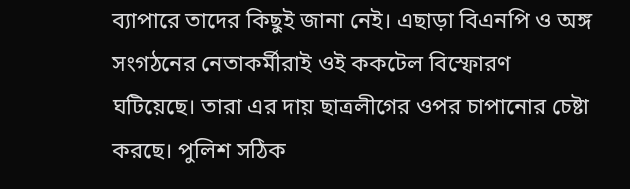ব্যাপারে তাদের কিছুই জানা নেই। এছাড়া বিএনপি ও অঙ্গ সংগঠনের নেতাকর্মীরাই ওই ককটেল বিস্ফোরণ ঘটিয়েছে। তারা এর দায় ছাত্রলীগের ওপর চাপানোর চেষ্টা করছে। পুলিশ সঠিক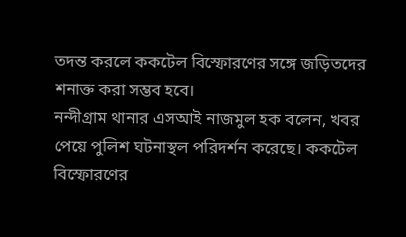তদন্ত করলে ককটেল বিস্ফোরণের সঙ্গে জড়িতদের শনাক্ত করা সম্ভব হবে।
নন্দীগ্রাম থানার এসআই নাজমুল হক বলেন, খবর পেয়ে পুলিশ ঘটনাস্থল পরিদর্শন করেছে। ককটেল বিস্ফোরণের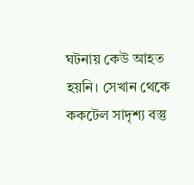ঘটনায় কেউ আহত হয়নি। সেখান থেকে ককটেল সাদৃশ্য বস্তু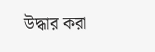উদ্ধার করা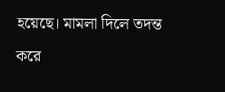হয়েছে। মামলা দিলে তদন্ত করে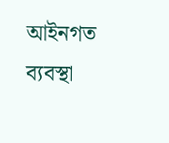আইনগত ব্যবস্থা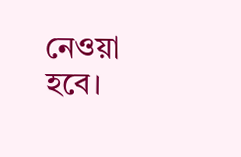নেওয়া হবে।